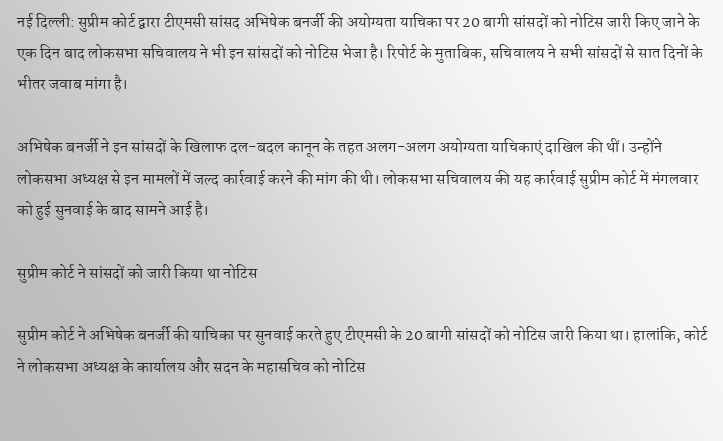नई दिल्ली: सुप्रीम कोर्ट द्वारा टीएमसी सांसद अभिषेक बनर्जी की अयोग्यता याचिका पर 20 बागी सांसदों को नोटिस जारी किए जाने के एक दिन बाद लोकसभा सचिवालय ने भी इन सांसदों को नोटिस भेजा है। रिपोर्ट के मुताबिक, सचिवालय ने सभी सांसदों से सात दिनों के भीतर जवाब मांगा है।

अभिषेक बनर्जी ने इन सांसदों के खिलाफ दल-बदल कानून के तहत अलग-अलग अयोग्यता याचिकाएं दाखिल की थीं। उन्होंने लोकसभा अध्यक्ष से इन मामलों में जल्द कार्रवाई करने की मांग की थी। लोकसभा सचिवालय की यह कार्रवाई सुप्रीम कोर्ट में मंगलवार को हुई सुनवाई के बाद सामने आई है।

सुप्रीम कोर्ट ने सांसदों को जारी किया था नोटिस

सुप्रीम कोर्ट ने अभिषेक बनर्जी की याचिका पर सुनवाई करते हुए टीएमसी के 20 बागी सांसदों को नोटिस जारी किया था। हालांकि, कोर्ट ने लोकसभा अध्यक्ष के कार्यालय और सदन के महासचिव को नोटिस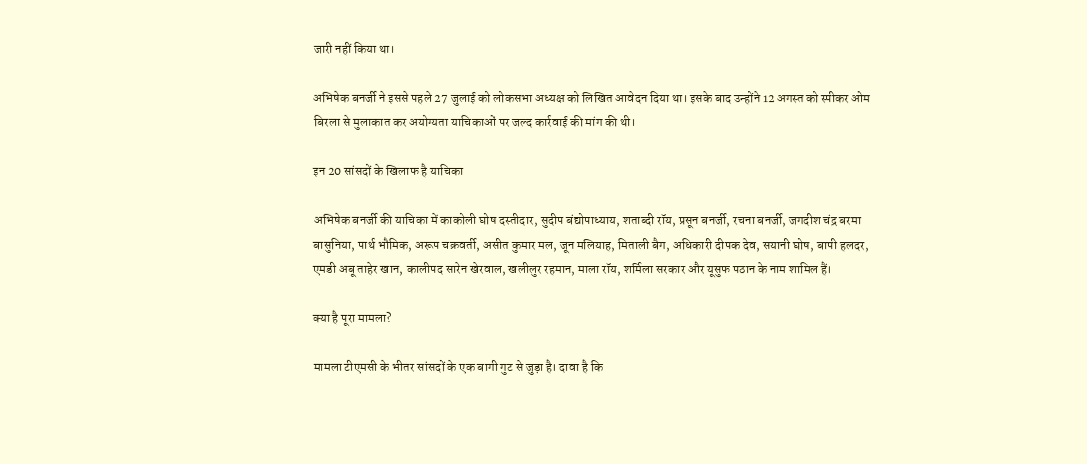जारी नहीं किया था।

अभिषेक बनर्जी ने इससे पहले 27 जुलाई को लोकसभा अध्यक्ष को लिखित आवेदन दिया था। इसके बाद उन्होंने 12 अगस्त को स्पीकर ओम बिरला से मुलाकात कर अयोग्यता याचिकाओं पर जल्द कार्रवाई की मांग की थी।

इन 20 सांसदों के खिलाफ है याचिका

अभिषेक बनर्जी की याचिका में काकोली घोष दस्तीदार, सुदीप बंद्योपाध्याय, शताब्दी रॉय, प्रसून बनर्जी, रचना बनर्जी, जगदीश चंद्र बरमा बासुनिया, पार्थ भौमिक, अरूप चक्रवर्ती, असीत कुमार मल, जून मलियाह, मिताली बैग, अधिकारी दीपक देव, सयानी घोष, बापी हलदर, एमडी अबू ताहेर खान, कालीपद सारेन खेरवाल, खलीलुर रहमान, माला रॉय, शर्मिला सरकार और यूसुफ पठान के नाम शामिल हैं।

क्या है पूरा मामला?

मामला टीएमसी के भीतर सांसदों के एक बागी गुट से जुड़ा है। दावा है कि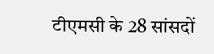टीएमसी के 28 सांसदों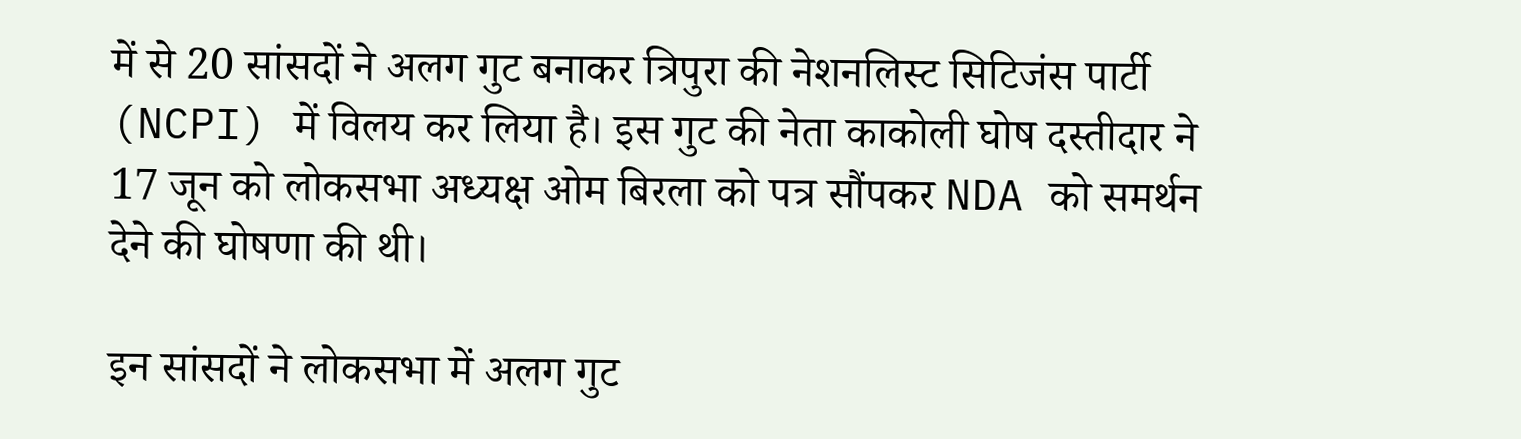में से 20 सांसदों ने अलग गुट बनाकर त्रिपुरा की नेशनलिस्ट सिटिजंस पार्टी (NCPI) में विलय कर लिया है। इस गुट की नेता काकोली घोष दस्तीदार ने 17 जून को लोकसभा अध्यक्ष ओम बिरला को पत्र सौंपकर NDA को समर्थन देने की घोषणा की थी।

इन सांसदों ने लोकसभा में अलग गुट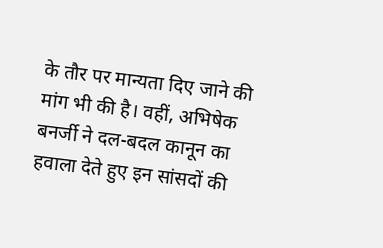के तौर पर मान्यता दिए जाने की मांग भी की है। वहीं, अभिषेक बनर्जी ने दल-बदल कानून का हवाला देते हुए इन सांसदों की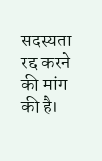सदस्यता रद्द करने की मांग की है।